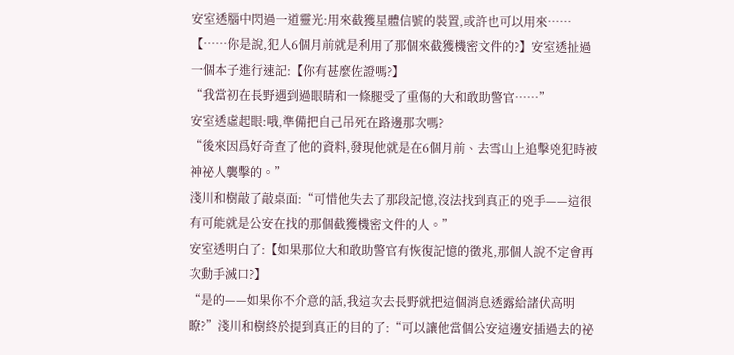安室透腦中閃過一道靈光:用來截獲星體信號的裝置,或許也可以用來……
【……你是說,犯人6個月前就是利用了那個來截獲機密文件的?】安室透扯過一個本子進行速記:【你有甚麼佐證嗎?】
“我當初在長野遇到過眼睛和一條腿受了重傷的大和敢助警官……”
安室透虛起眼:哦,準備把自己吊死在路邊那次嗎?
“後來因爲好奇查了他的資料,發現他就是在6個月前、去雪山上追擊兇犯時被神祕人襲擊的。”
淺川和樹敲了敲桌面:“可惜他失去了那段記憶,沒法找到真正的兇手——這很有可能就是公安在找的那個截獲機密文件的人。”
安室透明白了:【如果那位大和敢助警官有恢復記憶的徵兆,那個人說不定會再次動手滅口?】
“是的——如果你不介意的話,我這次去長野就把這個消息透露給諸伏高明瞭?”淺川和樹終於提到真正的目的了:“可以讓他當個公安這邊安插過去的祕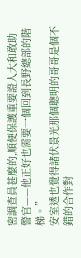密調查員甚麼的,順便保護重要證人大和敢助警官——他正好也需要一個回到長野總部的階梯。”
安室透也覺得諸伏景光那個聰明的哥哥是個不錯的合作對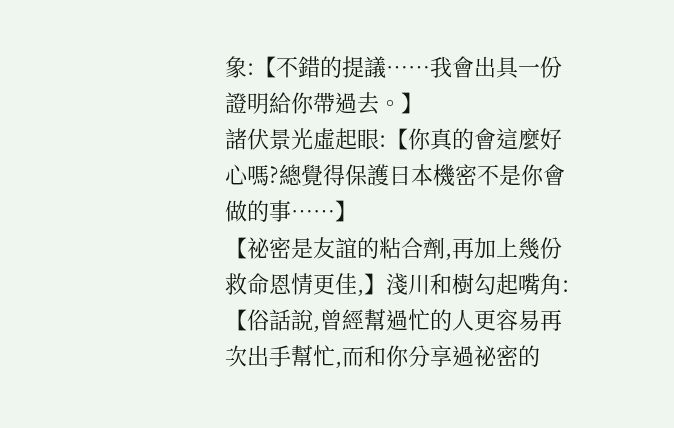象:【不錯的提議……我會出具一份證明給你帶過去。】
諸伏景光虛起眼:【你真的會這麼好心嗎?總覺得保護日本機密不是你會做的事……】
【祕密是友誼的粘合劑,再加上幾份救命恩情更佳,】淺川和樹勾起嘴角:【俗話說,曾經幫過忙的人更容易再次出手幫忙,而和你分享過祕密的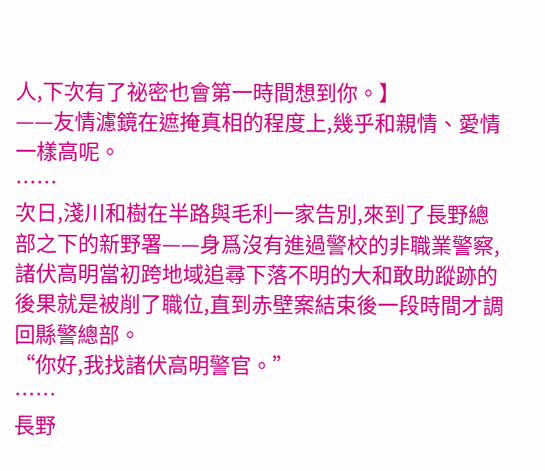人,下次有了祕密也會第一時間想到你。】
——友情濾鏡在遮掩真相的程度上,幾乎和親情、愛情一樣高呢。
……
次日,淺川和樹在半路與毛利一家告別,來到了長野總部之下的新野署——身爲沒有進過警校的非職業警察,諸伏高明當初跨地域追尋下落不明的大和敢助蹤跡的後果就是被削了職位,直到赤壁案結束後一段時間才調回縣警總部。
“你好,我找諸伏高明警官。”
……
長野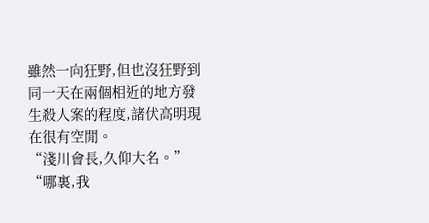雖然一向狂野,但也沒狂野到同一天在兩個相近的地方發生殺人案的程度,諸伏高明現在很有空閒。
“淺川會長,久仰大名。”
“哪裏,我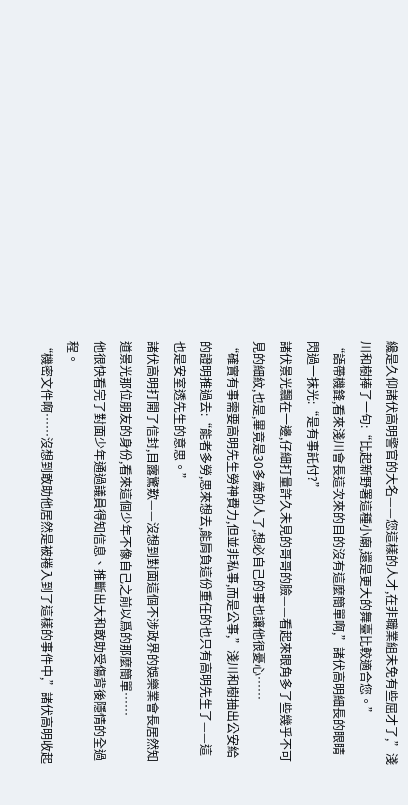纔是久仰諸伏高明警官的大名——您這樣的人才,在非職業組未免有些屈才了,”淺川和樹捧了一句:“比起新野署這種小廟,還是更大的舞臺比較適合您。”
“語帶機鋒,看來淺川會長這次來的目的沒有這麼簡單啊,”諸伏高明細長的眼睛閃過一抹光:“是有事託付?”
諸伏景光飄在一邊,仔細打量許久未見的哥哥的臉——看起來眼角多了些幾乎不可見的細紋,也是,畢竟是30多歲的人了,想必自己的事也讓他很憂心……
“確實有事需要高明先生勞神費力,但並非私事,而是公事,”淺川和樹抽出公安給的證明推過去:“能者多勞,思來想去,能肩負這份重任的也只有高明先生了——這也是安室透先生的意思。”
諸伏高明打開了信封,目露驚歎——沒想到對面這個不涉政界的娛樂業會長居然知道景光那位朋友的身份,看來這個少年不像自己之前以爲的那麼簡單……
他很快看完了對面少年通過議員得知信息、推斷出大和敢助受傷背後隱情的全過程。
“機密文件啊……沒想到敢助他居然是被捲入到了這樣的事件中,”諸伏高明收起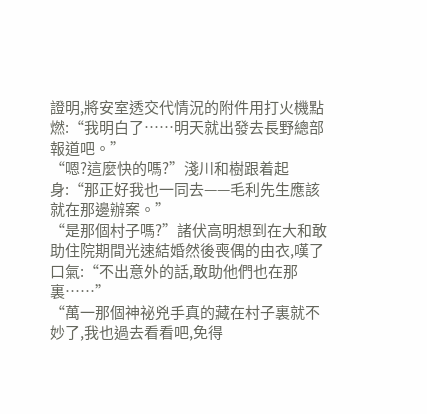證明,將安室透交代情況的附件用打火機點燃:“我明白了……明天就出發去長野總部報道吧。”
“嗯?這麼快的嗎?”淺川和樹跟着起身:“那正好我也一同去——毛利先生應該就在那邊辦案。”
“是那個村子嗎?”諸伏高明想到在大和敢助住院期間光速結婚然後喪偶的由衣,嘆了口氣:“不出意外的話,敢助他們也在那裏……”
“萬一那個神祕兇手真的藏在村子裏就不妙了,我也過去看看吧,免得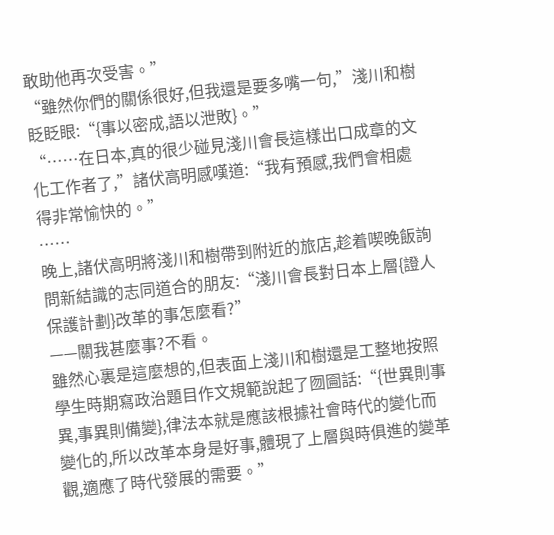敢助他再次受害。”
“雖然你們的關係很好,但我還是要多嘴一句,”淺川和樹眨眨眼:“{事以密成,語以泄敗}。”
“……在日本,真的很少碰見淺川會長這樣出口成章的文化工作者了,”諸伏高明感嘆道:“我有預感,我們會相處得非常愉快的。”
……
晚上,諸伏高明將淺川和樹帶到附近的旅店,趁着喫晚飯詢問新結識的志同道合的朋友:“淺川會長對日本上層{證人保護計劃}改革的事怎麼看?”
——關我甚麼事?不看。
雖然心裏是這麼想的,但表面上淺川和樹還是工整地按照學生時期寫政治題目作文規範說起了囫圇話:“{世異則事異,事異則備變},律法本就是應該根據社會時代的變化而變化的,所以改革本身是好事,體現了上層與時俱進的變革觀,適應了時代發展的需要。”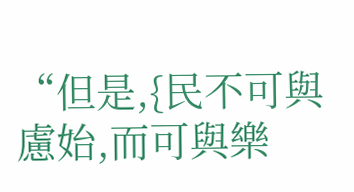“但是,{民不可與慮始,而可與樂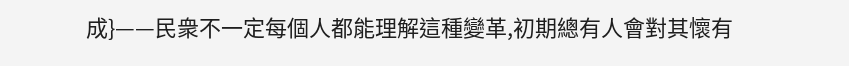成}——民衆不一定每個人都能理解這種變革,初期總有人會對其懷有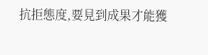抗拒態度,要見到成果才能獲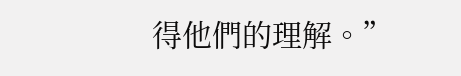得他們的理解。”